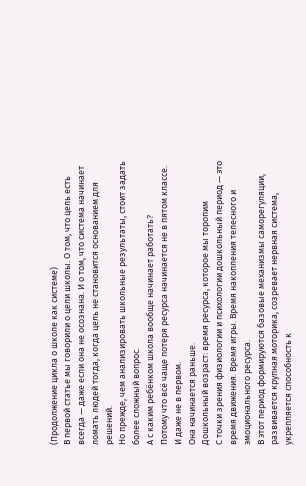(Продолжение цикла о школе как системе)
В первой статье мы говорили о цели школы. О том, что цель есть всегда — даже если она не осознана. И о том, что система начинает ломать людей тогда, когда цель не становится основанием для решений.
Но прежде, чем анализировать школьные результаты, стоит задать более сложный вопрос.
А с каким ребёнком школа вообще начинает работать?
Потому что всё чаще потеря ресурса начинается не в пятом классе. И даже не в первом.
Она начинается раньше.
Дошкольный возраст: время ресурса, которое мы торопим
С точки зрения физиологии и психологии дошкольный период — это время движения. Время игры. Время накопления телесного и эмоционального ресурса.
В этот период формируются базовые механизмы саморегуляции, развивается крупная моторика, созревает нервная система, укрепляется способность к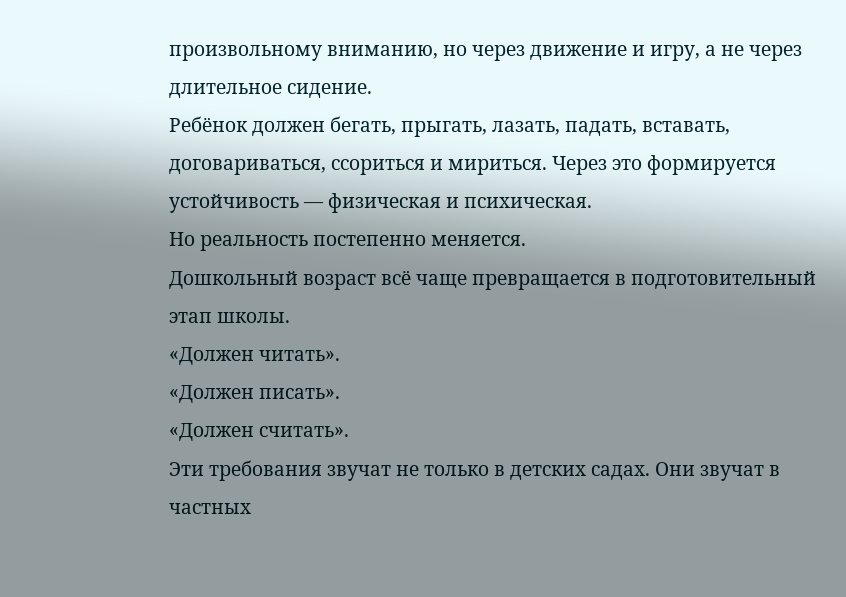произвольному вниманию, но через движение и игру, а не через длительное сидение.
Ребёнок должен бегать, прыгать, лазать, падать, вставать, договариваться, ссориться и мириться. Через это формируется устойчивость — физическая и психическая.
Но реальность постепенно меняется.
Дошкольный возраст всё чаще превращается в подготовительный этап школы.
«Должен читать».
«Должен писать».
«Должен считать».
Эти требования звучат не только в детских садах. Они звучат в частных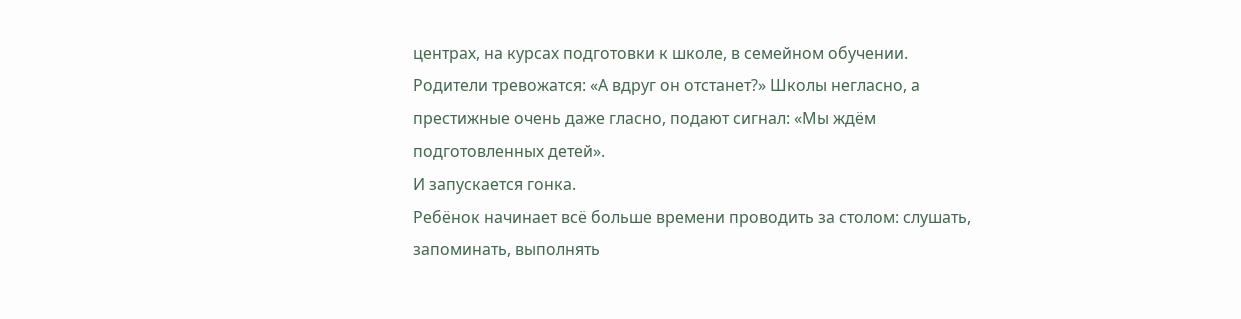центрах, на курсах подготовки к школе, в семейном обучении. Родители тревожатся: «А вдруг он отстанет?» Школы негласно, а престижные очень даже гласно, подают сигнал: «Мы ждём подготовленных детей».
И запускается гонка.
Ребёнок начинает всё больше времени проводить за столом: слушать, запоминать, выполнять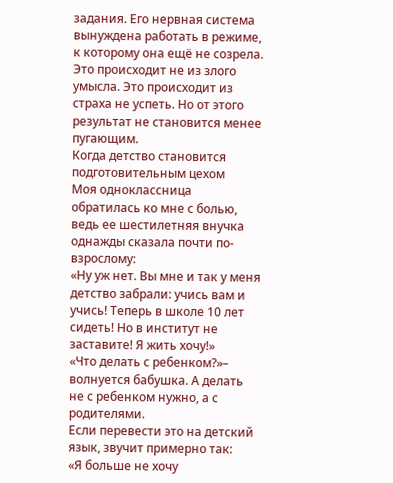задания. Его нервная система вынуждена работать в режиме, к которому она ещё не созрела.
Это происходит не из злого умысла. Это происходит из страха не успеть. Но от этого результат не становится менее пугающим.
Когда детство становится подготовительным цехом
Моя одноклассница обратилась ко мне с болью, ведь ее шестилетняя внучка однажды сказала почти по-взрослому:
«Ну уж нет. Вы мне и так у меня детство забрали: учись вам и учись! Теперь в школе 10 лет сидеть! Но в институт не заставите! Я жить хочу!»
«Что делать с ребенком?»– волнуется бабушка. А делать не с ребенком нужно, а с родителями.
Если перевести это на детский язык, звучит примерно так:
«Я больше не хочу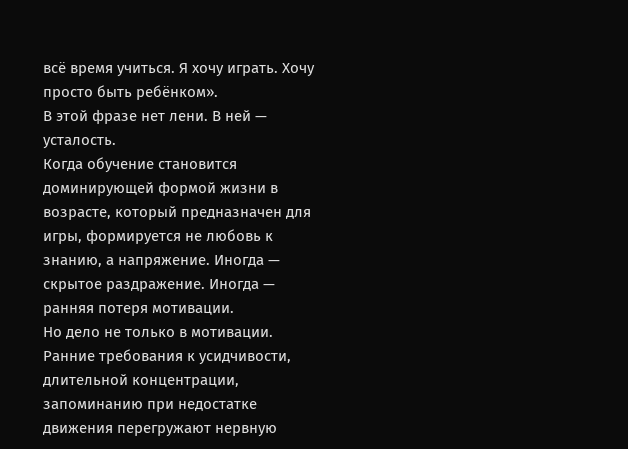всё время учиться. Я хочу играть. Хочу просто быть ребёнком».
В этой фразе нет лени. В ней — усталость.
Когда обучение становится доминирующей формой жизни в возрасте, который предназначен для игры, формируется не любовь к знанию, а напряжение. Иногда — скрытое раздражение. Иногда — ранняя потеря мотивации.
Но дело не только в мотивации.
Ранние требования к усидчивости, длительной концентрации, запоминанию при недостатке движения перегружают нервную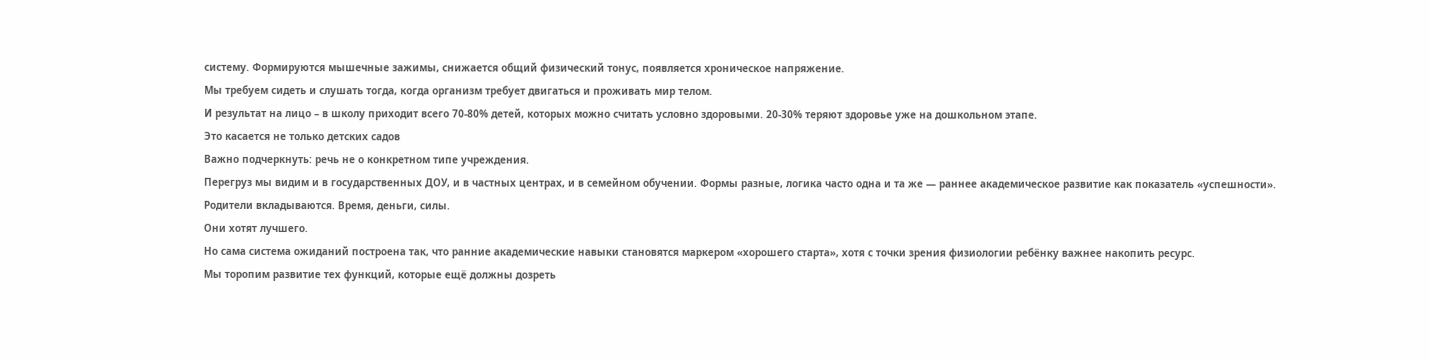систему. Формируются мышечные зажимы, снижается общий физический тонус, появляется хроническое напряжение.
Мы требуем сидеть и слушать тогда, когда организм требует двигаться и проживать мир телом.
И результат на лицо – в школу приходит всего 70-80% детей, которых можно считать условно здоровыми. 20-30% теряют здоровье уже на дошкольном этапе.
Это касается не только детских садов
Важно подчеркнуть: речь не о конкретном типе учреждения.
Перегруз мы видим и в государственных ДОУ, и в частных центрах, и в семейном обучении. Формы разные, логика часто одна и та же — раннее академическое развитие как показатель «успешности».
Родители вкладываются. Время, деньги, силы.
Они хотят лучшего.
Но сама система ожиданий построена так, что ранние академические навыки становятся маркером «хорошего старта», хотя с точки зрения физиологии ребёнку важнее накопить ресурс.
Мы торопим развитие тех функций, которые ещё должны дозреть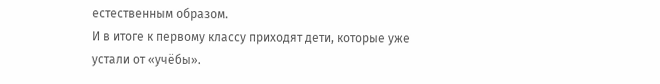естественным образом.
И в итоге к первому классу приходят дети, которые уже устали от «учёбы».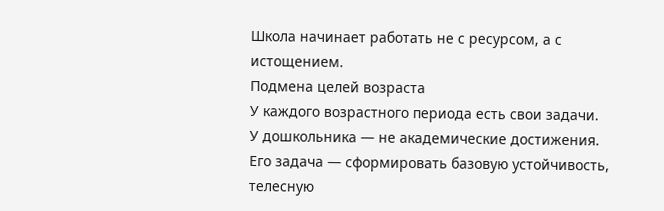Школа начинает работать не с ресурсом, а с истощением.
Подмена целей возраста
У каждого возрастного периода есть свои задачи.
У дошкольника — не академические достижения.
Его задача — сформировать базовую устойчивость, телесную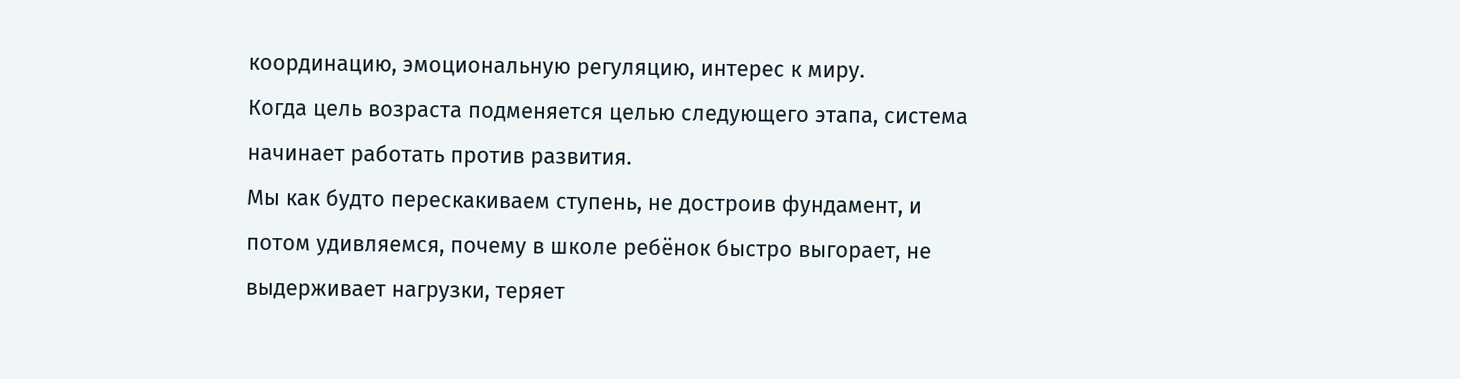координацию, эмоциональную регуляцию, интерес к миру.
Когда цель возраста подменяется целью следующего этапа, система начинает работать против развития.
Мы как будто перескакиваем ступень, не достроив фундамент, и потом удивляемся, почему в школе ребёнок быстро выгорает, не выдерживает нагрузки, теряет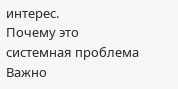интерес.
Почему это системная проблема
Важно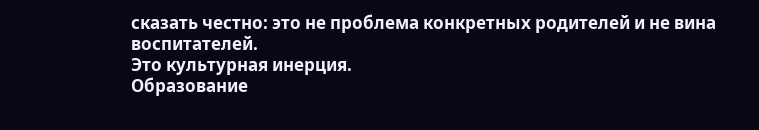сказать честно: это не проблема конкретных родителей и не вина воспитателей.
Это культурная инерция.
Образование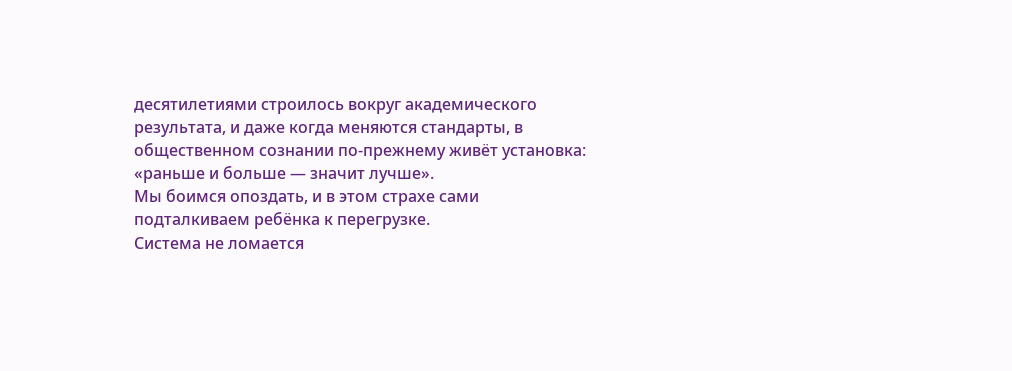десятилетиями строилось вокруг академического результата, и даже когда меняются стандарты, в общественном сознании по-прежнему живёт установка: «раньше и больше — значит лучше».
Мы боимся опоздать, и в этом страхе сами подталкиваем ребёнка к перегрузке.
Система не ломается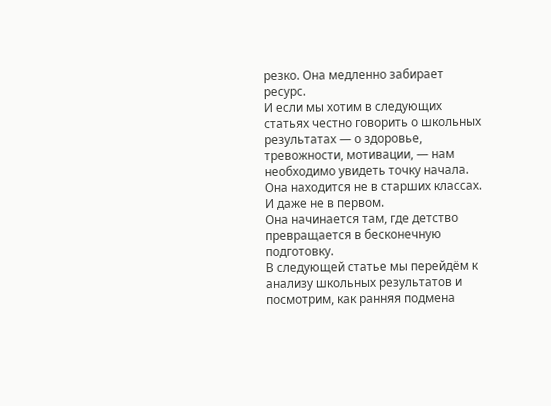резко. Она медленно забирает ресурс.
И если мы хотим в следующих статьях честно говорить о школьных результатах — о здоровье, тревожности, мотивации, — нам необходимо увидеть точку начала.
Она находится не в старших классах.
И даже не в первом.
Она начинается там, где детство превращается в бесконечную подготовку.
В следующей статье мы перейдём к анализу школьных результатов и посмотрим, как ранняя подмена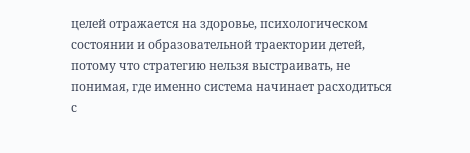целей отражается на здоровье, психологическом состоянии и образовательной траектории детей, потому что стратегию нельзя выстраивать, не понимая, где именно система начинает расходиться с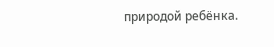природой ребёнка.